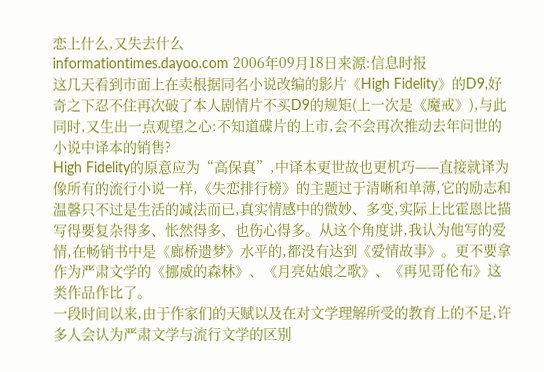恋上什么,又失去什么
informationtimes.dayoo.com 2006年09月18日来源:信息时报
这几天看到市面上在卖根据同名小说改编的影片《High Fidelity》的D9,好奇之下忍不住再次破了本人剧情片不买D9的规矩(上一次是《魔戒》),与此同时,又生出一点观望之心:不知道碟片的上市,会不会再次推动去年问世的小说中译本的销售?
High Fidelity的原意应为“高保真”,中译本更世故也更机巧——直接就译为
像所有的流行小说一样,《失恋排行榜》的主题过于清晰和单薄,它的励志和温馨只不过是生活的减法而已,真实情感中的微妙、多变,实际上比霍恩比描写得要复杂得多、怅然得多、也伤心得多。从这个角度讲,我认为他写的爱情,在畅销书中是《廊桥遗梦》水平的,都没有达到《爱情故事》。更不要拿作为严肃文学的《挪威的森林》、《月亮姑娘之歌》、《再见哥伦布》这类作品作比了。
一段时间以来,由于作家们的天赋以及在对文学理解所受的教育上的不足,许多人会认为严肃文学与流行文学的区别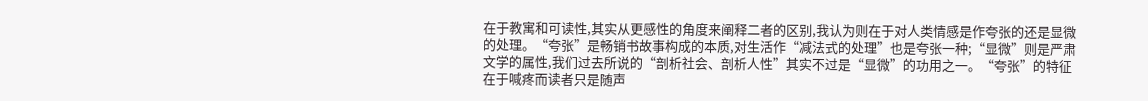在于教寓和可读性,其实从更感性的角度来阐释二者的区别,我认为则在于对人类情感是作夸张的还是显微的处理。“夸张”是畅销书故事构成的本质,对生活作“减法式的处理”也是夸张一种;“显微”则是严肃文学的属性,我们过去所说的“剖析社会、剖析人性”其实不过是“显微”的功用之一。“夸张”的特征在于喊疼而读者只是随声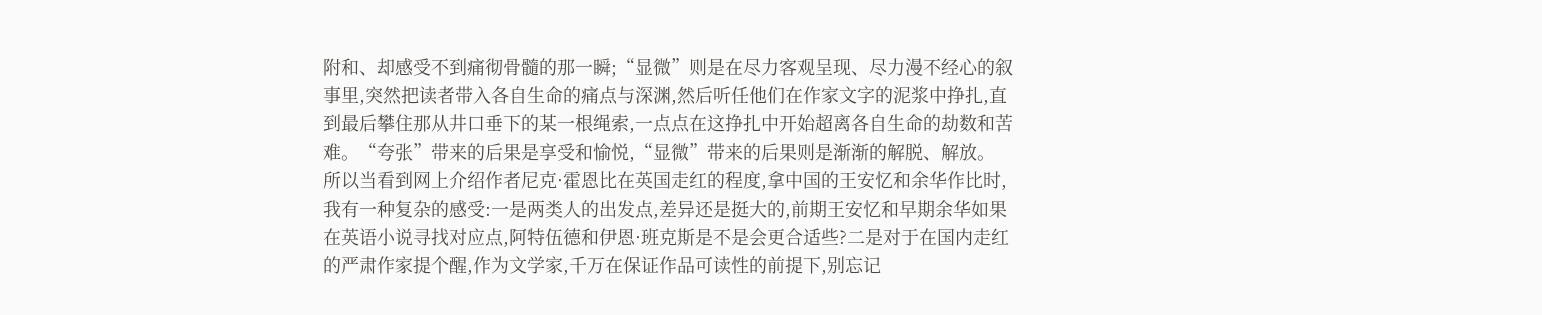附和、却感受不到痛彻骨髓的那一瞬;“显微”则是在尽力客观呈现、尽力漫不经心的叙事里,突然把读者带入各自生命的痛点与深渊,然后听任他们在作家文字的泥浆中挣扎,直到最后攀住那从井口垂下的某一根绳索,一点点在这挣扎中开始超离各自生命的劫数和苦难。“夸张”带来的后果是享受和愉悦,“显微”带来的后果则是渐渐的解脱、解放。
所以当看到网上介绍作者尼克·霍恩比在英国走红的程度,拿中国的王安忆和余华作比时,我有一种复杂的感受:一是两类人的出发点,差异还是挺大的,前期王安忆和早期余华如果在英语小说寻找对应点,阿特伍德和伊恩·班克斯是不是会更合适些?二是对于在国内走红的严肃作家提个醒,作为文学家,千万在保证作品可读性的前提下,别忘记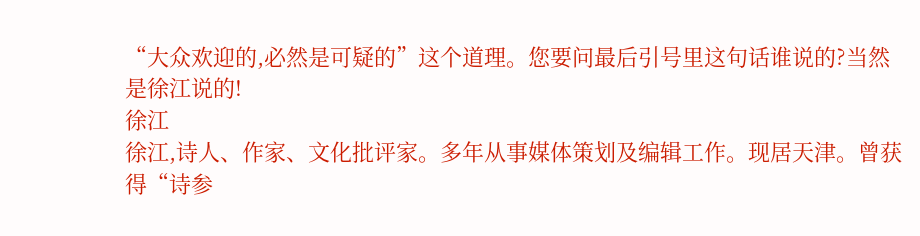“大众欢迎的,必然是可疑的”这个道理。您要问最后引号里这句话谁说的?当然是徐江说的!
徐江
徐江,诗人、作家、文化批评家。多年从事媒体策划及编辑工作。现居天津。曾获得“诗参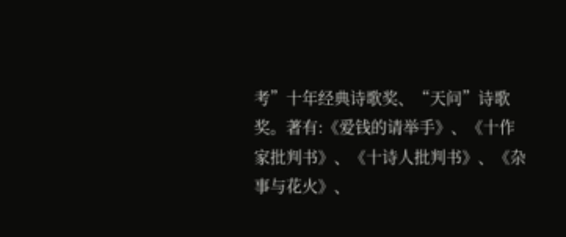考”十年经典诗歌奖、“天问”诗歌奖。著有:《爱钱的请举手》、《十作家批判书》、《十诗人批判书》、《杂事与花火》、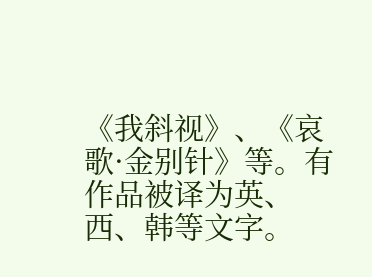《我斜视》、《哀歌·金别针》等。有作品被译为英、西、韩等文字。